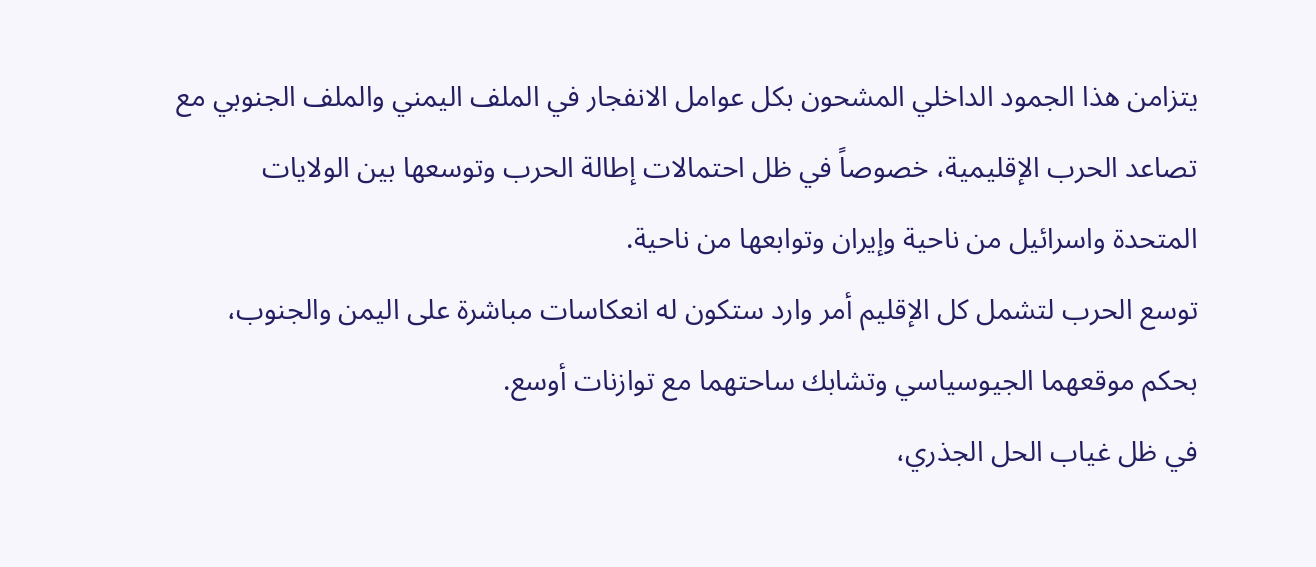يتزامن هذا الجمود الداخلي المشحون بكل عوامل الانفجار في الملف اليمني والملف الجنوبي مع تصاعد الحرب الإقليمية، خصوصاً في ظل احتمالات إطالة الحرب وتوسعها بين الولايات المتحدة واسرائيل من ناحية وإيران وتوابعها من ناحية.
توسع الحرب لتشمل كل الإقليم أمر وارد ستكون له انعكاسات مباشرة على اليمن والجنوب، بحكم موقعهما الجيوسياسي وتشابك ساحتهما مع توازنات أوسع.
في ظل غياب الحل الجذري،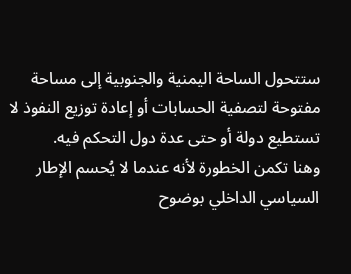ستتحول الساحة اليمنية والجنوبية إلى مساحة مفتوحة لتصفية الحسابات أو إعادة توزيع النفوذ لا تستطيع دولة أو حتى عدة دول التحكم فيه.
وهنا تكمن الخطورة لأنه عندما لا يُحسم الإطار السياسي الداخلي بوضوح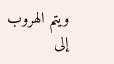ويتم الهروب إلى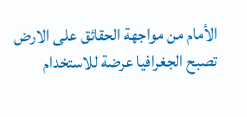الأمام من مواجهة الحقائق على الارض تصبح الجغرافيا عرضة للاستخدام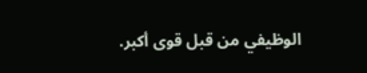الوظيفي من قبل قوى أكبر.